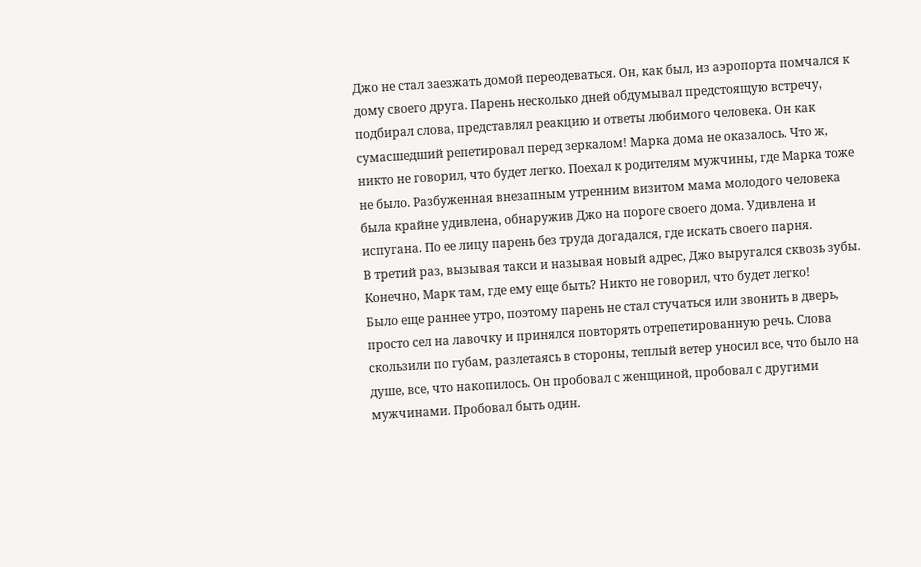Джо не стал заезжать домой переодеваться. Он, как был, из аэропорта помчался к дому своего друга. Парень несколько дней обдумывал предстоящую встречу, подбирал слова, представлял реакцию и ответы любимого человека. Он как сумасшедший репетировал перед зеркалом! Марка дома не оказалось. Что ж, никто не говорил, что будет легко. Поехал к родителям мужчины, где Марка тоже не было. Разбуженная внезапным утренним визитом мама молодого человека была крайне удивлена, обнаружив Джо на пороге своего дома. Удивлена и испугана. По ее лицу парень без труда догадался, где искать своего парня.
В третий раз, вызывая такси и называя новый адрес, Джо выругался сквозь зубы. Конечно, Марк там, где ему еще быть? Никто не говорил, что будет легко!
Было еще раннее утро, поэтому парень не стал стучаться или звонить в дверь, просто сел на лавочку и принялся повторять отрепетированную речь. Слова скользили по губам, разлетаясь в стороны, теплый ветер уносил все, что было на душе, все, что накопилось. Он пробовал с женщиной, пробовал с другими мужчинами. Пробовал быть один.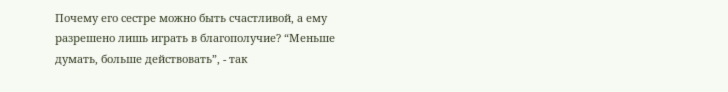Почему его сестре можно быть счастливой, а ему разрешено лишь играть в благополучие? “Меньше думать, больше действовать”, - так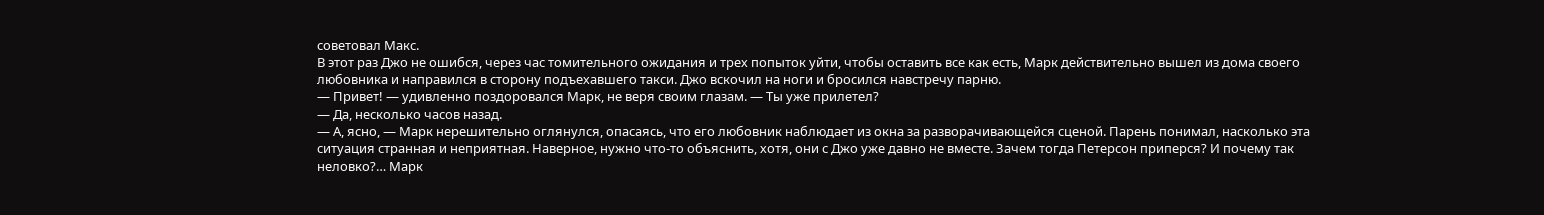советовал Макс.
В этот раз Джо не ошибся, через час томительного ожидания и трех попыток уйти, чтобы оставить все как есть, Марк действительно вышел из дома своего любовника и направился в сторону подъехавшего такси. Джо вскочил на ноги и бросился навстречу парню.
— Привет! — удивленно поздоровался Марк, не веря своим глазам. — Ты уже прилетел?
— Да, несколько часов назад.
— А, ясно, — Марк нерешительно оглянулся, опасаясь, что его любовник наблюдает из окна за разворачивающейся сценой. Парень понимал, насколько эта ситуация странная и неприятная. Наверное, нужно что-то объяснить, хотя, они с Джо уже давно не вместе. Зачем тогда Петерсон приперся? И почему так неловко?… Марк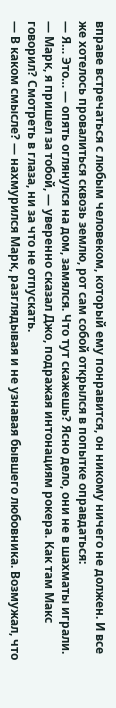вправе встречаться с любым человеком, который ему понравится, он никому ничего не должен. И все же хотелось провалиться сквозь землю, рот сам собой открылся в попытке оправдаться:
— Я… Это… — опять оглянулся на дом, замялся. Что тут скажешь? Ясно дело, они не в шахматы играли.
— Марк, я пришел за тобой, — уверенно сказал Джо, подражая интонациям рокера. Как там Макс говорил? Смотреть в глаза, ни за что не отпускать.
— В каком смысле? — нахмурился Марк, разглядывая и не узнавая бывшего любовника. Возмужал, что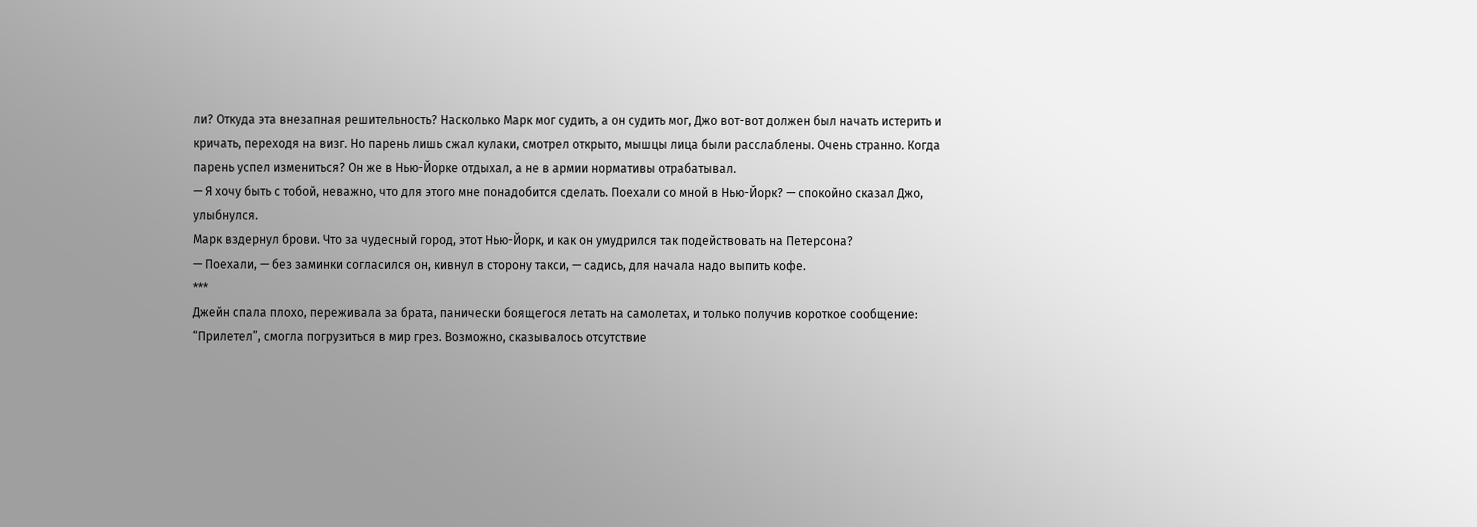ли? Откуда эта внезапная решительность? Насколько Марк мог судить, а он судить мог, Джо вот-вот должен был начать истерить и кричать, переходя на визг. Но парень лишь сжал кулаки, смотрел открыто, мышцы лица были расслаблены. Очень странно. Когда парень успел измениться? Он же в Нью-Йорке отдыхал, а не в армии нормативы отрабатывал.
— Я хочу быть с тобой, неважно, что для этого мне понадобится сделать. Поехали со мной в Нью-Йорк? — спокойно сказал Джо, улыбнулся.
Марк вздернул брови. Что за чудесный город, этот Нью-Йорк, и как он умудрился так подействовать на Петерсона?
— Поехали, — без заминки согласился он, кивнул в сторону такси, — садись, для начала надо выпить кофе.
***
Джейн спала плохо, переживала за брата, панически боящегося летать на самолетах, и только получив короткое сообщение: “Прилетел”, смогла погрузиться в мир грез. Возможно, сказывалось отсутствие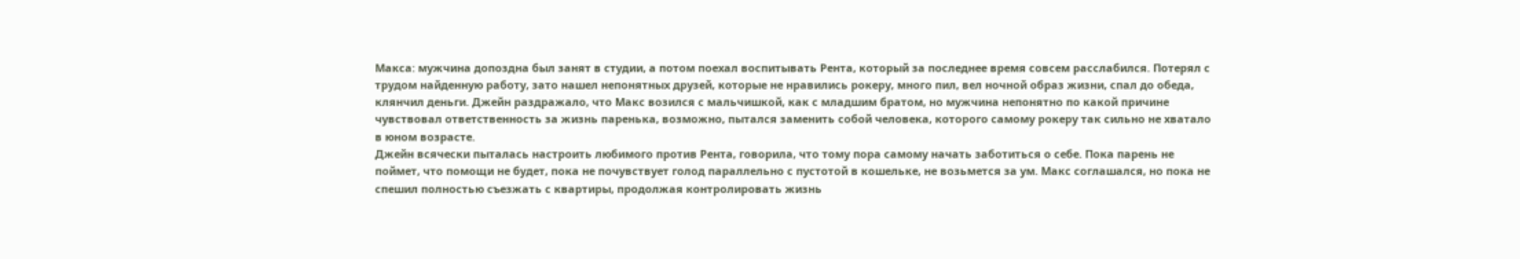Макса: мужчина допоздна был занят в студии, а потом поехал воспитывать Рента, который за последнее время совсем расслабился. Потерял с трудом найденную работу, зато нашел непонятных друзей, которые не нравились рокеру, много пил, вел ночной образ жизни, спал до обеда, клянчил деньги. Джейн раздражало, что Макс возился с мальчишкой, как с младшим братом, но мужчина непонятно по какой причине чувствовал ответственность за жизнь паренька, возможно, пытался заменить собой человека, которого самому рокеру так сильно не хватало в юном возрасте.
Джейн всячески пыталась настроить любимого против Рента, говорила, что тому пора самому начать заботиться о себе. Пока парень не поймет, что помощи не будет, пока не почувствует голод параллельно с пустотой в кошельке, не возьмется за ум. Макс соглашался, но пока не спешил полностью съезжать с квартиры, продолжая контролировать жизнь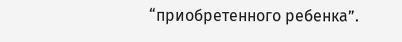“приобретенного ребенка”.